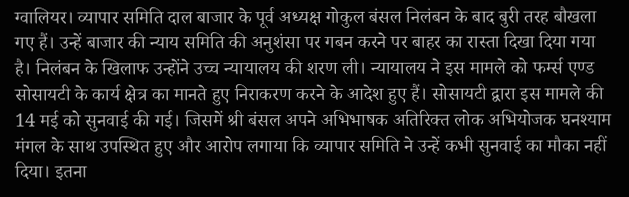ग्वालियर। व्यापार समिति दाल बाजार के पूर्व अध्यक्ष गोकुल बंसल निलंबन के बाद बुरी तरह बौखला गए हैं। उन्हें बाजार की न्याय समिति की अनुशंसा पर गबन करने पर बाहर का रास्ता दिखा दिया गया है। निलंबन के खिलाफ उन्होंने उच्च न्यायालय की शरण ली। न्यायालय ने इस मामले को फर्म्स एण्ड सोसायटी के कार्य क्षेत्र का मानते हुए निराकरण करने के आदेश हुए हैं। सोसायटी द्वारा इस मामले की 14 मई को सुनवाई की गई। जिसमें श्री बंसल अपने अभिभाषक अतिरिक्त लोक अभियोजक घनश्याम मंगल के साथ उपस्थित हुए और आरोप लगाया कि व्यापार समिति ने उन्हें कभी सुनवाई का मौका नहीं दिया। इतना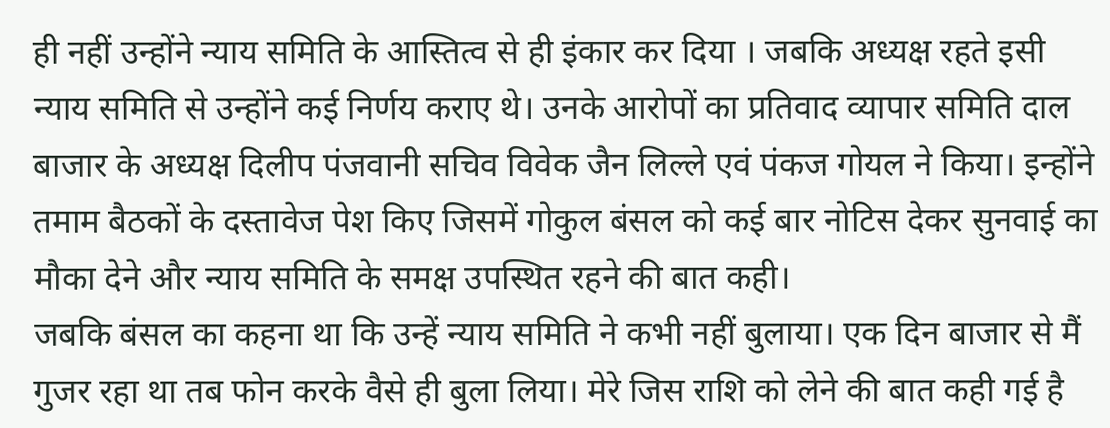ही नहीं उन्होंने न्याय समिति के आस्तित्व से ही इंकार कर दिया । जबकि अध्यक्ष रहते इसी न्याय समिति से उन्होंने कई निर्णय कराए थे। उनके आरोपों का प्रतिवाद व्यापार समिति दाल बाजार के अध्यक्ष दिलीप पंजवानी सचिव विवेक जैन लिल्ले एवं पंकज गोयल ने किया। इन्होंने तमाम बैठकों के दस्तावेज पेश किए जिसमें गोकुल बंसल को कई बार नोटिस देकर सुनवाई का मौका देने और न्याय समिति के समक्ष उपस्थित रहने की बात कही।
जबकि बंसल का कहना था कि उन्हें न्याय समिति ने कभी नहीं बुलाया। एक दिन बाजार से मैं गुजर रहा था तब फोन करके वैसे ही बुला लिया। मेरे जिस राशि को लेने की बात कही गई है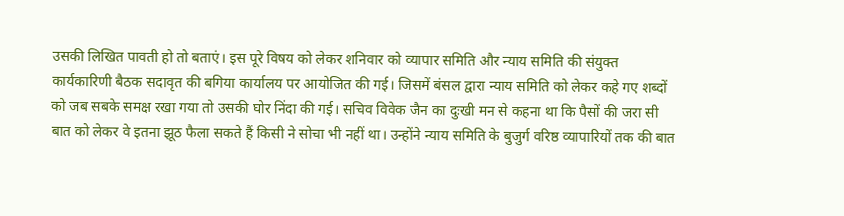उसकी लिखित पावती हो तो बताएं। इस पूरे विषय को लेकर शनिवार को व्यापार समिति और न्याय समिति की संयुक्त कार्यकारिणी बैठक सदावृत की बगिया कार्यालय पर आयोजित की गई। जिसमें बंसल द्वारा न्याय समिति को लेकर कहे गए शब्दों को जब सबके समक्ष रखा गया तो उसकी घोर निंदा की गई। सचिव विवेक जैन का दुःखी मन से कहना था कि पैसों की जरा सी बात को लेकर वे इतना झूठ फैला सकते हैं किसी ने सोचा भी नहीं था। उन्होंने न्याय समिति के बुजुर्ग वरिष्ठ व्यापारियों तक की बात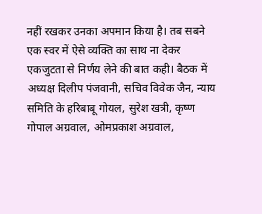नहीं रखकर उनका अपमान किया है। तब सबने एक स्वर में ऐसे व्यक्ति का साथ ना देकर एकजुटता से निर्णय लेने की बात कही। बैठक में अध्यक्ष दिलीप पंजवानी, सचिव विवेक जैन, न्याय समिति के हरिबाबू गोयल, सुरेश खत्री, कृष्ण गोपाल अग्रवाल, ओमप्रकाश अग्रवाल,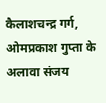कैलाशचन्द्र गर्ग, ओमप्रकाश गुप्ता के अलावा संजय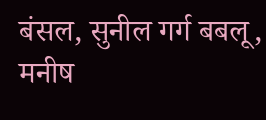बंसल, सुनील गर्ग बबलू, मनीष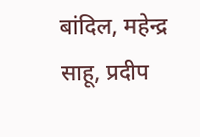बांदिल, महेन्द्र साहू, प्रदीप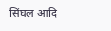सिंघल आदि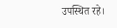उपस्थित रहे।